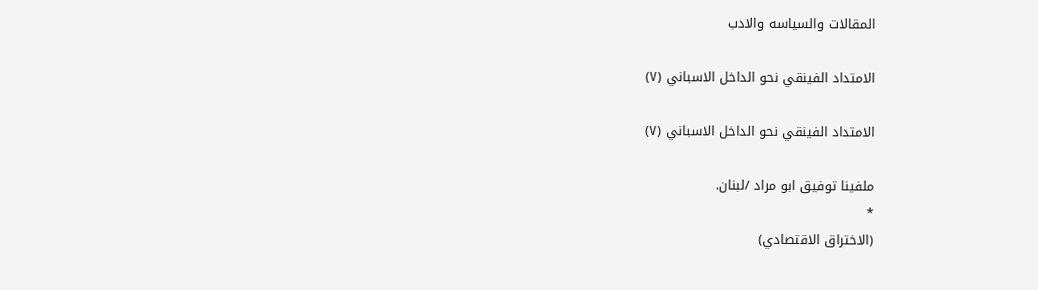المقالات والسياسه والادب

الامتداد الفينقي نحو الداخل الاسباني (٧)

الامتداد الفينقي نحو الداخل الاسباني (٧)

ملفينا توفيق ابو مراد /لبنان.
*
(الاختراق الاقتصادي)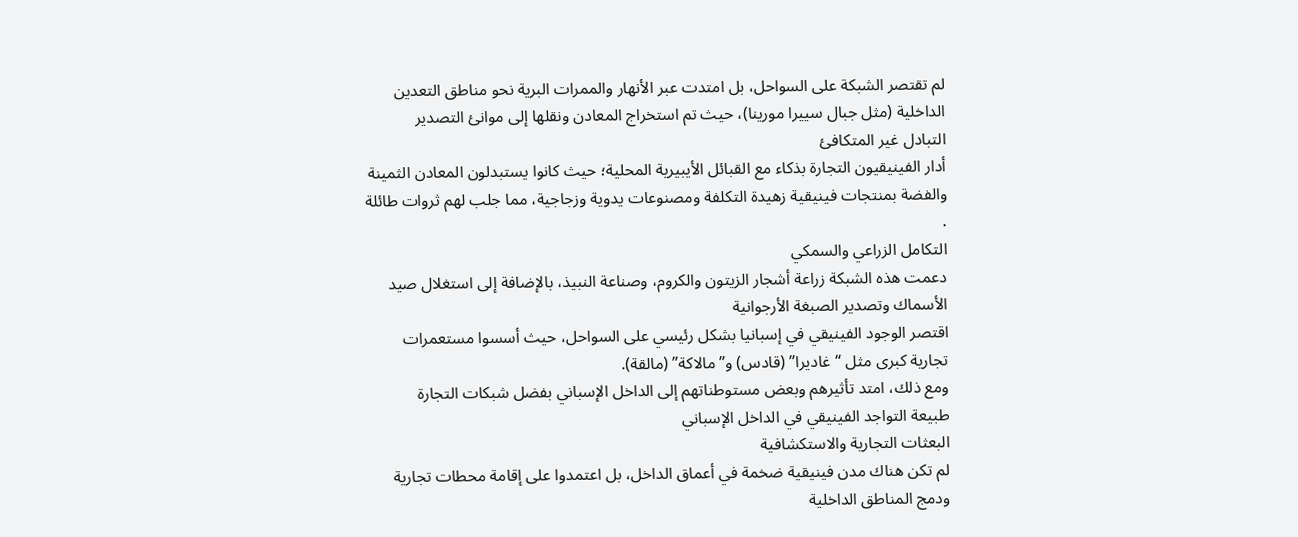لم تقتصر الشبكة على السواحل، بل امتدت عبر الأنهار والممرات البرية نحو مناطق التعدين الداخلية (مثل جبال سييرا مورينا)، حيث تم استخراج المعادن ونقلها إلى موانئ التصدير
التبادل غير المتكافئ
أدار الفينيقيون التجارة بذكاء مع القبائل الأيبيرية المحلية؛ حيث كانوا يستبدلون المعادن الثمينة والفضة بمنتجات فينيقية زهيدة التكلفة ومصنوعات يدوية وزجاجية، مما جلب لهم ثروات طائلة .
التكامل الزراعي والسمكي
دعمت هذه الشبكة زراعة أشجار الزيتون والكروم، وصناعة النبيذ، بالإضافة إلى استغلال صيد الأسماك وتصدير الصبغة الأرجوانية
اقتصر الوجود الفينيقي في إسبانيا بشكل رئيسي على السواحل، حيث أسسوا مستعمرات تجارية كبرى مثل “غاديرا” (قادس) و”مالاكة” (مالقة).
ومع ذلك، امتد تأثيرهم وبعض مستوطناتهم إلى الداخل الإسباني بفضل شبكات التجارة
طبيعة التواجد الفينيقي في الداخل الإسباني
البعثات التجارية والاستكشافية
لم تكن هناك مدن فينيقية ضخمة في أعماق الداخل، بل اعتمدوا على إقامة محطات تجارية ودمج المناطق الداخلية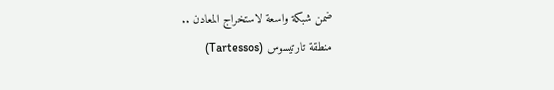ضمن شبكة واسعة لاستخراج المعادن ..
منطقة تارتيسوس (Tartessos)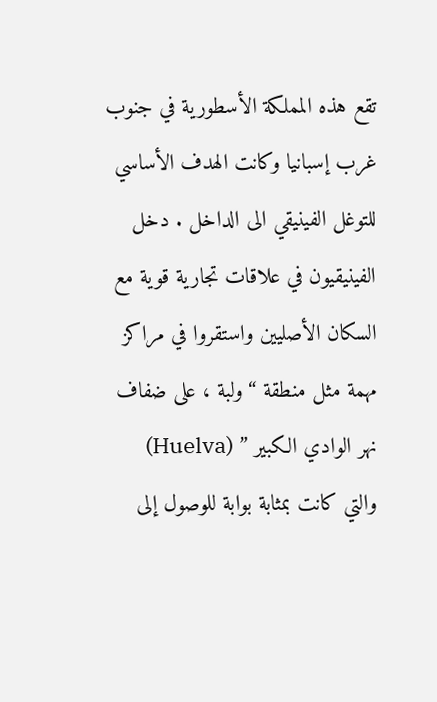تقع هذه المملكة الأسطورية في جنوب غرب إسبانيا وكانت الهدف الأساسي للتوغل الفينيقي الى الداخل . دخل الفينيقيون في علاقات تجارية قوية مع السكان الأصليين واستقروا في مراكز مهمة مثل منطقة “ولبة ، على ضفاف نهر الوادي الكبير ” (Huelva)
والتي كانت بمثابة بوابة للوصول إلى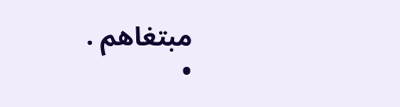مبتغاهم .
•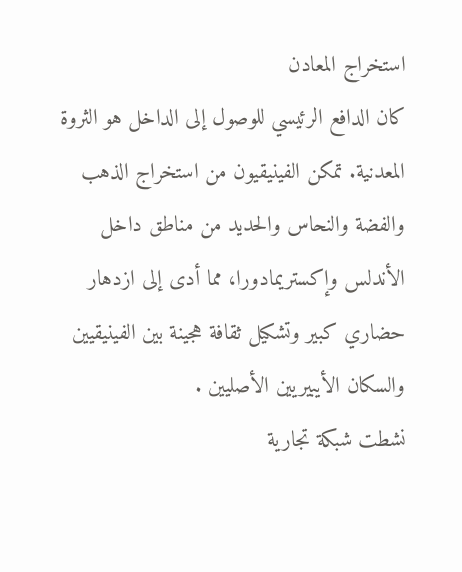استخراج المعادن
كان الدافع الرئيسي للوصول إلى الداخل هو الثروة المعدنية. تمكن الفينيقيون من استخراج الذهب والفضة والنحاس والحديد من مناطق داخل الأندلس وإكستريمادورا، مما أدى إلى ازدهار حضاري كبير وتشكيل ثقافة هجينة بين الفينيقيين والسكان الأيبيريين الأصليين .
نشطت شبكة تجارية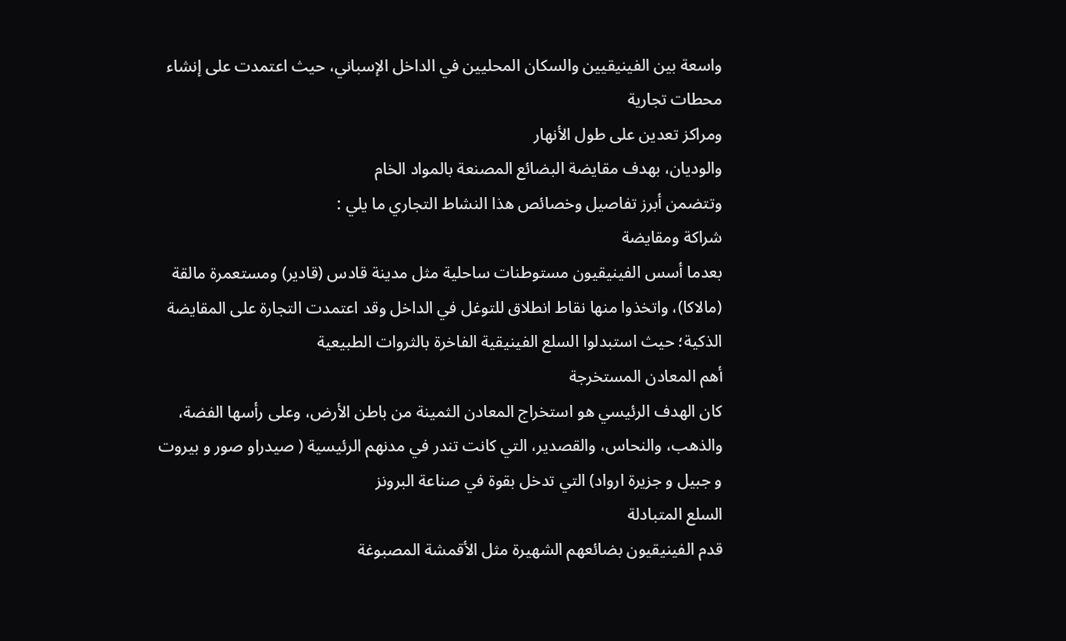واسعة بين الفينيقيين والسكان المحليين في الداخل الإسباني، حيث اعتمدت على إنشاء محطات تجارية
ومراكز تعدين على طول الأنهار
والوديان، بهدف مقايضة البضائع المصنعة بالمواد الخام
وتتضمن أبرز تفاصيل وخصائص هذا النشاط التجاري ما يلي :
شراكة ومقايضة
بعدما أسس الفينيقيون مستوطنات ساحلية مثل مدينة قادس (قادير) ومستعمرة مالقة (مالاكا)، واتخذوا منها نقاط انطلاق للتوغل في الداخل وقد اعتمدت التجارة على المقايضة الذكية؛ حيث استبدلوا السلع الفينيقية الفاخرة بالثروات الطبيعية
أهم المعادن المستخرجة
كان الهدف الرئيسي هو استخراج المعادن الثمينة من باطن الأرض، وعلى رأسها الفضة، والذهب، والنحاس، والقصدير، التي كانت تندر في مدنهم الرئيسية ( صيدراو صور و بيروت و جبيل و جزيرة ارواد) التي تدخل بقوة في صناعة البرونز
السلع المتبادلة
قدم الفينيقيون بضائعهم الشهيرة مثل الأقمشة المصبوغة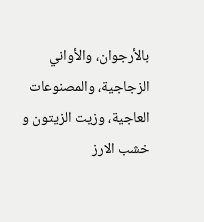بالأرجوان، والأواني الزجاجية، والمصنوعات العاجية، وزيت الزيتون و خشب الارز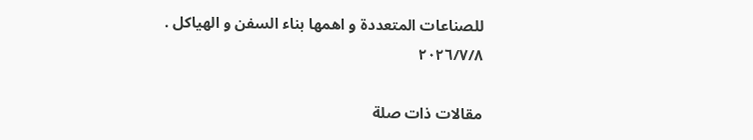للصناعات المتعددة و اهمها بناء السفن و الهياكل .
٢٠٢٦/٧/٨

مقالات ذات صلة